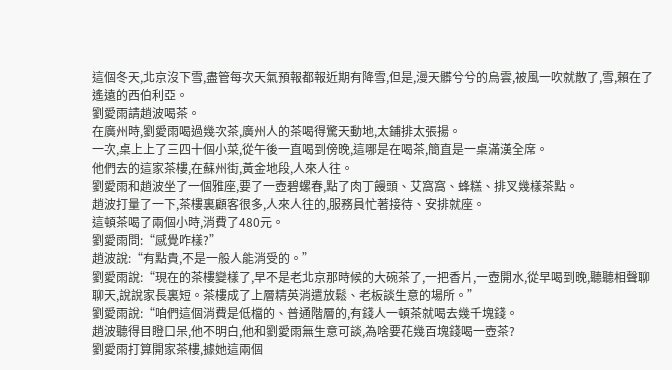這個冬天,北京沒下雪,盡管每次天氣預報都報近期有降雪,但是,漫天髒兮兮的烏雲,被風一吹就散了,雪,賴在了遙遠的西伯利亞。
劉愛雨請趙波喝茶。
在廣州時,劉愛雨喝過幾次茶,廣州人的茶喝得驚天動地,太鋪排太張揚。
一次,桌上上了三四十個小菜,從午後一直喝到傍晚,這哪是在喝茶,簡直是一桌滿漢全席。
他們去的這家茶樓,在蘇州街,黃金地段,人來人往。
劉愛雨和趙波坐了一個雅座,要了一壺碧螺春,點了肉丁饅頭、艾窩窩、蜂糕、排叉幾樣茶點。
趙波打量了一下,茶樓裏顧客很多,人來人往的,服務員忙著接待、安排就座。
這頓茶喝了兩個小時,消費了480元。
劉愛雨問:“感覺咋樣?”
趙波說:“有點貴,不是一般人能消受的。”
劉愛雨說:“現在的茶樓變樣了,早不是老北京那時候的大碗茶了,一把香片,一壺開水,從早喝到晚,聽聽相聲聊聊天,說說家長裏短。茶樓成了上層精英消遣放鬆、老板談生意的場所。”
劉愛雨說:“咱們這個消費是低檔的、普通階層的,有錢人一頓茶就喝去幾千塊錢。
趙波聽得目瞪口呆,他不明白,他和劉愛雨無生意可談,為啥要花幾百塊錢喝一壺茶?
劉愛雨打算開家茶樓,據她這兩個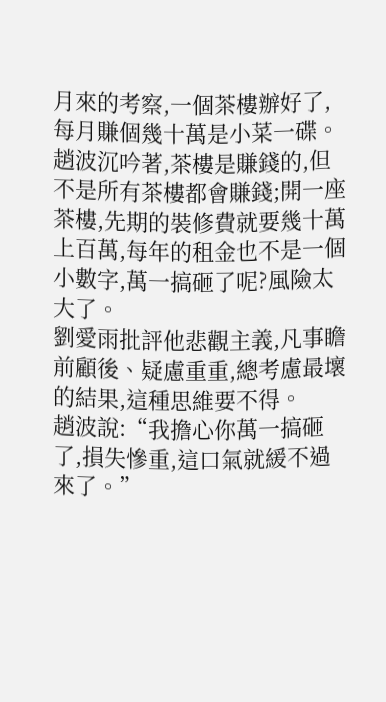月來的考察,一個茶樓辦好了,每月賺個幾十萬是小菜一碟。
趙波沉吟著,茶樓是賺錢的,但不是所有茶樓都會賺錢;開一座茶樓,先期的裝修費就要幾十萬上百萬,每年的租金也不是一個小數字,萬一搞砸了呢?風險太大了。
劉愛雨批評他悲觀主義,凡事瞻前顧後、疑慮重重,總考慮最壞的結果,這種思維要不得。
趙波說:“我擔心你萬一搞砸了,損失慘重,這口氣就緩不過來了。”